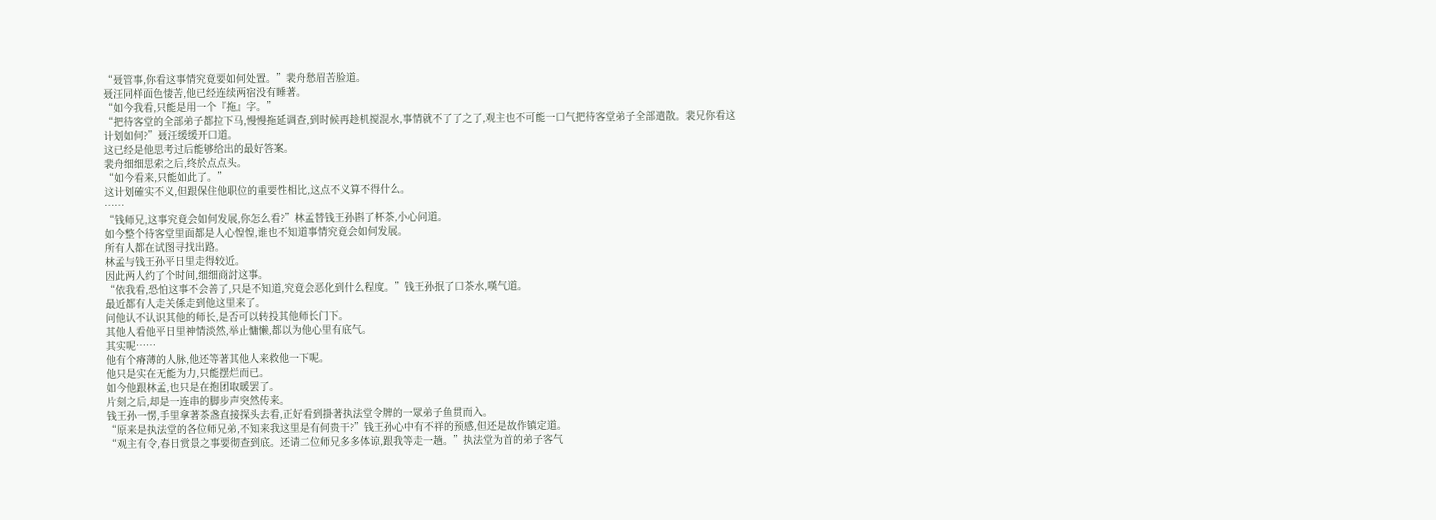“聂管事,你看这事情究竟要如何处置。”裴舟愁眉苦脸道。
聂汪同样面色悽苦,他已经连续两宿没有睡著。
“如今我看,只能是用一个『拖』字。”
“把待客堂的全部弟子都拉下马,慢慢拖延调查,到时候再趁机搅混水,事情就不了了之了,观主也不可能一口气把待客堂弟子全部遣散。裴兄你看这计划如何?”聂汪缓缓开口道。
这已经是他思考过后能够给出的最好答案。
裴舟细细思索之后,终於点点头。
“如今看来,只能如此了。”
这计划確实不义,但跟保住他职位的重要性相比,这点不义算不得什么。
……
“钱师兄,这事究竟会如何发展,你怎么看?”林孟替钱王孙斟了杯茶,小心问道。
如今整个待客堂里面都是人心惶惶,谁也不知道事情究竟会如何发展。
所有人都在试图寻找出路。
林孟与钱王孙平日里走得较近。
因此两人约了个时间,细细商討这事。
“依我看,恐怕这事不会善了,只是不知道,究竟会恶化到什么程度。”钱王孙抿了口茶水,嘆气道。
最近都有人走关係走到他这里来了。
问他认不认识其他的师长,是否可以转投其他师长门下。
其他人看他平日里神情淡然,举止慵懒,都以为他心里有底气。
其实呢……
他有个瘠薄的人脉,他还等著其他人来救他一下呢。
他只是实在无能为力,只能摆烂而已。
如今他跟林孟,也只是在抱团取暖罢了。
片刻之后,却是一连串的脚步声突然传来。
钱王孙一愣,手里拿著茶盏直接探头去看,正好看到掛著执法堂令牌的一眾弟子鱼贯而入。
“原来是执法堂的各位师兄弟,不知来我这里是有何贵干?”钱王孙心中有不祥的预感,但还是故作镇定道。
“观主有令,春日赏景之事要彻查到底。还请二位师兄多多体谅,跟我等走一趟。”执法堂为首的弟子客气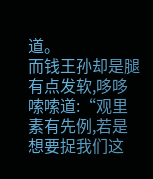道。
而钱王孙却是腿有点发软,哆哆嗦嗦道:“观里素有先例,若是想要捉我们这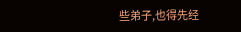些弟子,也得先经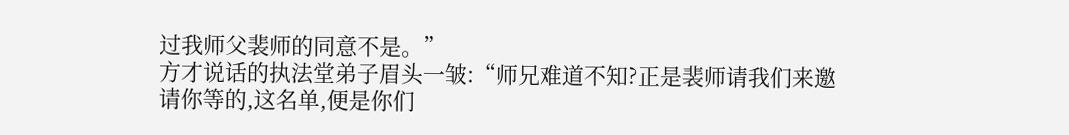过我师父裴师的同意不是。”
方才说话的执法堂弟子眉头一皱:“师兄难道不知?正是裴师请我们来邀请你等的,这名单,便是你们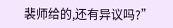裴师给的,还有异议吗?”